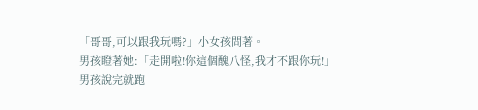「哥哥,可以跟我玩嗎?」小女孩問著。
男孩瞪著她:「走開啦!你這個醜八怪,我才不跟你玩!」
男孩說完就跑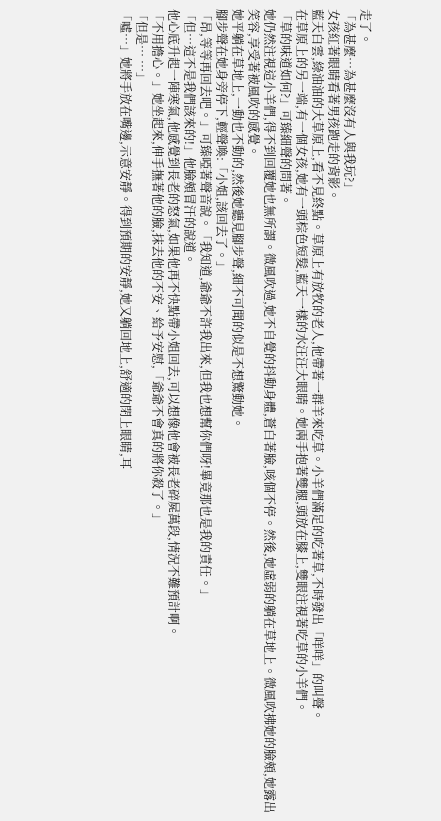走了。
「為甚麼…為甚麼沒有人與我玩?」
女孩紅著眼睛看著男孩跑走的背影。
藍天白雲,綠油油的大草原上,看不見終點。草原上有放牧的老人,他帶著一群羊來吃草。小羊們滿足的吃著草,不時發出「咩咩」的叫聲。
在草原上的另一端,有一個女孩,她有一頭棕色短髮,藍天一樣的水汪汪大眼睛。她兩手抱著雙腿,頭放在膝上,雙眼注視著吃草的小羊們。
「草的味道如何?」可臻細聲的問著。
她仍然注視這小羊們,得不到回覆她也無所謂。微風吹過,她不自覺的抖動身體,蒼白著臉,咳個不停。然後,她虛弱的躺在草地上。微風吹拂她的臉頰,她露出笑容,享受著被風吹的感覺。
她平躺在草地上,一動也不動的,然後她聽見腳步聲,細不可聞的似是不想驚動她。
腳步聲在她身旁停下,輕聲喚:「小姐,該回去了。」
「昂,等等再回去吧。」可臻啞著聲音說。「我知道,爺爺不許我出來,但我也想幫你們呀!畢竟那也是我的責任。」
「但…這不是我們該來的!」他臉頰冒汗的說道。
他心底升起一陣寒氣,他感覺到長老的怒氣,如果他再不快點帶小姐回去,可以想像他會被長老碎屍萬段,情況不難預計啊。
「不用擔心。」她坐起來,伸手撫著他的臉,抹去他的不安、給予安慰,「爺爺不會真的將你殺了。」
「但是… …」
「噓…」她將手放在嘴邊,示意安靜。得到預期的安靜,她又躺回地上,舒適的閉上眼睛,耳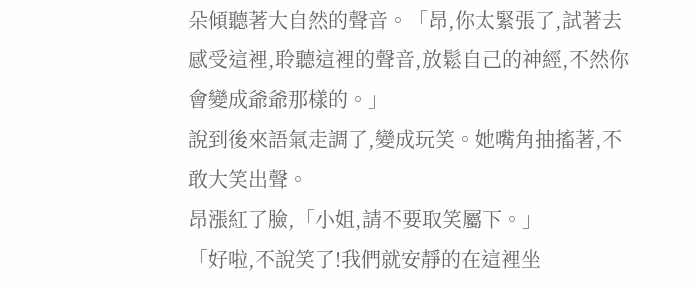朵傾聽著大自然的聲音。「昂,你太緊張了,試著去感受這裡,聆聽這裡的聲音,放鬆自己的神經,不然你會變成爺爺那樣的。」
說到後來語氣走調了,變成玩笑。她嘴角抽搐著,不敢大笑出聲。
昂漲紅了臉,「小姐,請不要取笑屬下。」
「好啦,不說笑了!我們就安靜的在這裡坐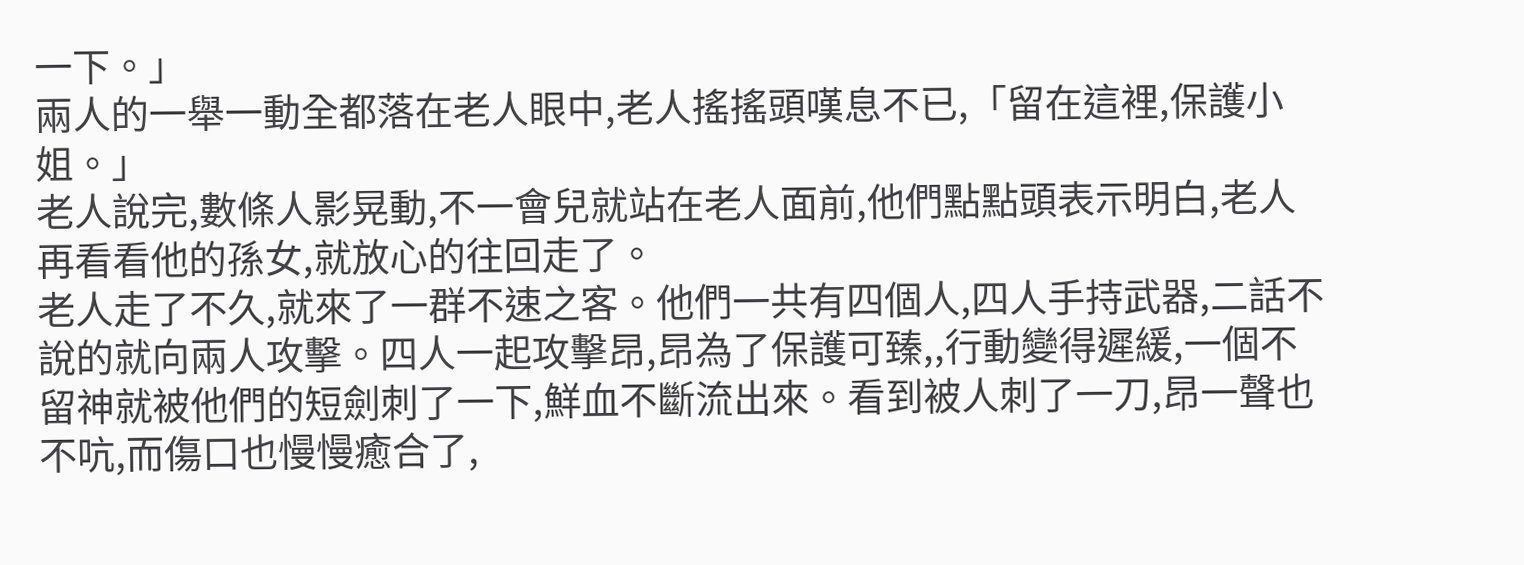一下。」
兩人的一舉一動全都落在老人眼中,老人搖搖頭嘆息不已,「留在這裡,保護小姐。」
老人說完,數條人影晃動,不一會兒就站在老人面前,他們點點頭表示明白,老人再看看他的孫女,就放心的往回走了。
老人走了不久,就來了一群不速之客。他們一共有四個人,四人手持武器,二話不說的就向兩人攻擊。四人一起攻擊昂,昂為了保護可臻,,行動變得遲緩,一個不留神就被他們的短劍刺了一下,鮮血不斷流出來。看到被人刺了一刀,昂一聲也不吭,而傷口也慢慢癒合了,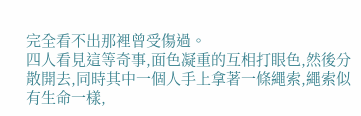完全看不出那裡曾受傷過。
四人看見這等奇事,面色凝重的互相打眼色,然後分散開去,同時其中一個人手上拿著一條繩索,繩索似有生命一樣,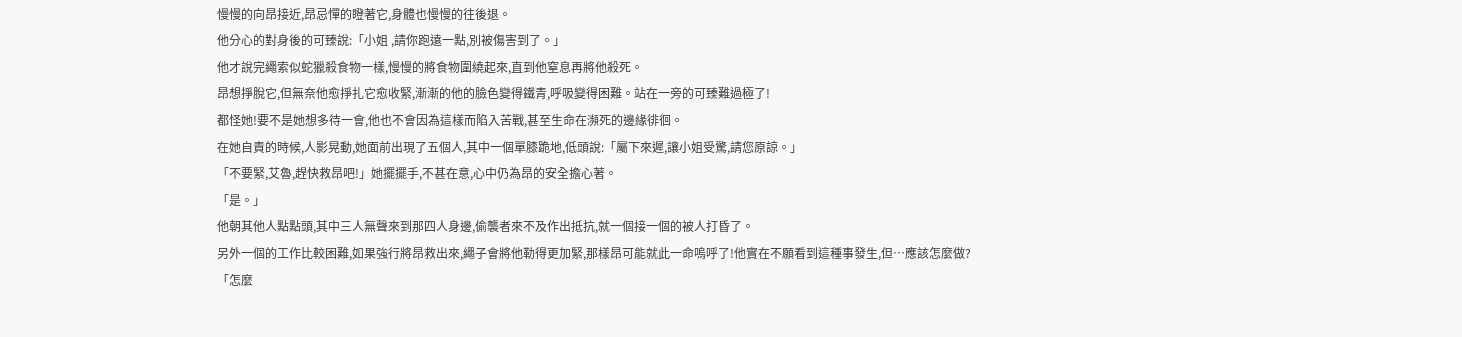慢慢的向昂接近,昂忌憚的瞪著它,身體也慢慢的往後退。
他分心的對身後的可臻說:「小姐 ,請你跑遠一點,別被傷害到了。」
他才說完繩索似蛇獵殺食物一樣,慢慢的將食物圍繞起來,直到他窒息再將他殺死。
昂想掙脫它,但無奈他愈掙扎它愈收緊,漸漸的他的臉色變得鐵青,呼吸變得困難。站在一旁的可臻難過極了!
都怪她!要不是她想多待一會,他也不會因為這樣而陷入苦戰,甚至生命在瀕死的邊緣徘徊。
在她自責的時候,人影晃動,她面前出現了五個人,其中一個單膝跪地,低頭說:「屬下來遲,讓小姐受驚,請您原諒。」
「不要緊,艾魯,趕快救昂吧!」她擺擺手,不甚在意,心中仍為昂的安全擔心著。
「是。」
他朝其他人點點頭,其中三人無聲來到那四人身邊,偷襲者來不及作出抵抗,就一個接一個的被人打昏了。
另外一個的工作比較困難,如果強行將昂救出來,繩子會將他勒得更加緊,那樣昂可能就此一命嗚呼了!他實在不願看到這種事發生,但…應該怎麼做?
「怎麼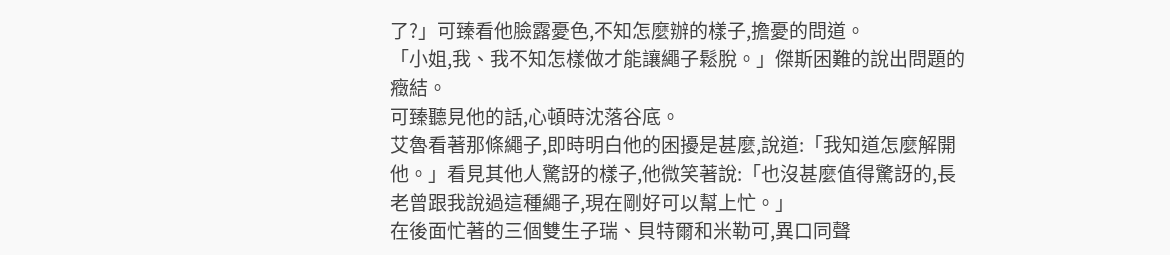了?」可臻看他臉露憂色,不知怎麼辦的樣子,擔憂的問道。
「小姐,我、我不知怎樣做才能讓繩子鬆脫。」傑斯困難的說出問題的癥結。
可臻聽見他的話,心頓時沈落谷底。
艾魯看著那條繩子,即時明白他的困擾是甚麼,說道:「我知道怎麼解開他。」看見其他人驚訝的樣子,他微笑著說:「也沒甚麼值得驚訝的,長老曾跟我說過這種繩子,現在剛好可以幫上忙。」
在後面忙著的三個雙生子瑞、貝特爾和米勒可,異口同聲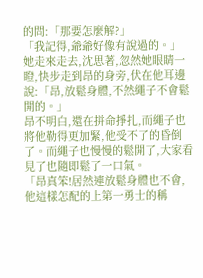的問:「那要怎麼解?」
「我記得,爺爺好像有說過的。」
她走來走去,沈思著,忽然她眼睛一瞪,快步走到昂的身旁,伏在他耳邊說:「昂,放鬆身體,不然繩子不會鬆開的。」
昂不明白,還在拼命掙扎,而繩子也將他勒得更加緊,他受不了的昏倒了。而繩子也慢慢的鬆開了,大家看見了也隨即鬆了一口氣。
「昂真笨!居然連放鬆身體也不會,他這樣怎配的上第一勇士的稱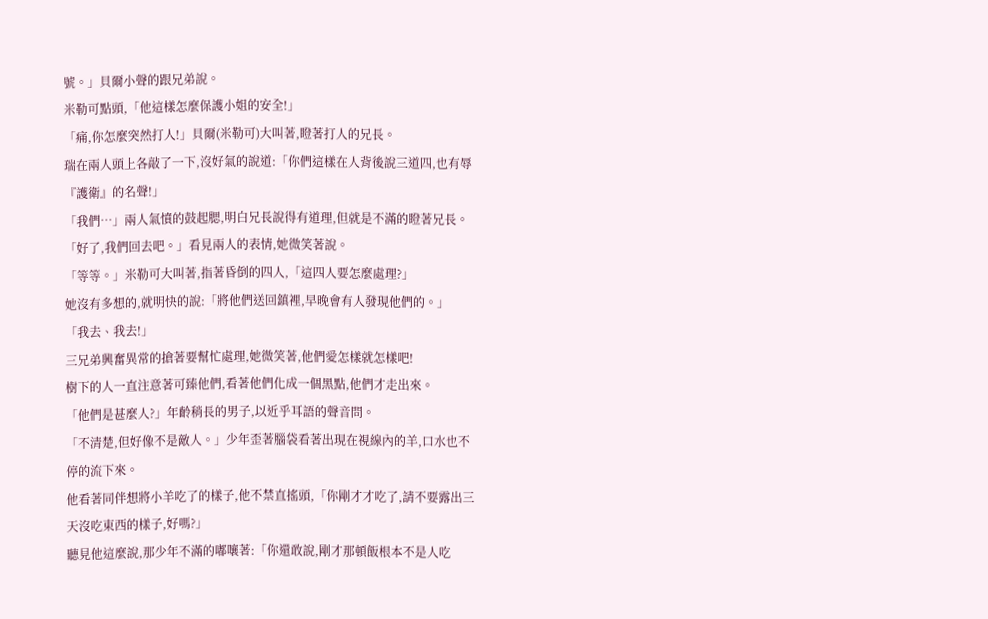號。」貝爾小聲的跟兄弟說。
米勒可點頭,「他這樣怎麼保護小姐的安全!」
「痛,你怎麼突然打人!」貝爾(米勒可)大叫著,瞪著打人的兄長。
瑞在兩人頭上各敲了一下,沒好氣的說道:「你們這樣在人背後說三道四,也有辱『護衛』的名聲!」
「我們…」兩人氣憤的鼓起腮,明白兄長說得有道理,但就是不滿的瞪著兄長。
「好了,我們回去吧。」看見兩人的表情,她微笑著說。
「等等。」米勒可大叫著,指著昏倒的四人,「這四人要怎麼處理?」
她沒有多想的,就明快的說:「將他們送回鎮裡,早晚會有人發現他們的。」
「我去、我去!」
三兄弟興奮異常的搶著要幫忙處理,她微笑著,他們愛怎樣就怎樣吧!
樹下的人一直注意著可臻他們,看著他們化成一個黑點,他們才走出來。
「他們是甚麼人?」年齡稍長的男子,以近乎耳語的聲音問。
「不清楚,但好像不是敵人。」少年歪著腦袋看著出現在視線內的羊,口水也不停的流下來。
他看著同伴想將小羊吃了的樣子,他不禁直搖頭,「你剛才才吃了,請不要露出三天沒吃東西的樣子,好嗎?」
聽見他這麼說,那少年不滿的嘟嚷著:「你還敢說,剛才那頓飯根本不是人吃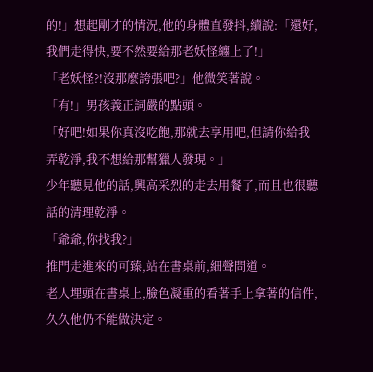的!」想起剛才的情況,他的身體直發抖,續說:「還好,我們走得快,要不然要給那老妖怪纏上了!」
「老妖怪?!沒那麼誇張吧?」他微笑著說。
「有!」男孩義正詞嚴的點頭。
「好吧!如果你真沒吃飽,那就去享用吧,但請你給我弄乾淨,我不想給那幫獵人發現。」
少年聽見他的話,興高采烈的走去用餐了,而且也很聽話的清理乾淨。
「爺爺,你找我?」
推門走進來的可臻,站在書桌前,細聲問道。
老人埋頭在書桌上,臉色凝重的看著手上拿著的信件,久久他仍不能做決定。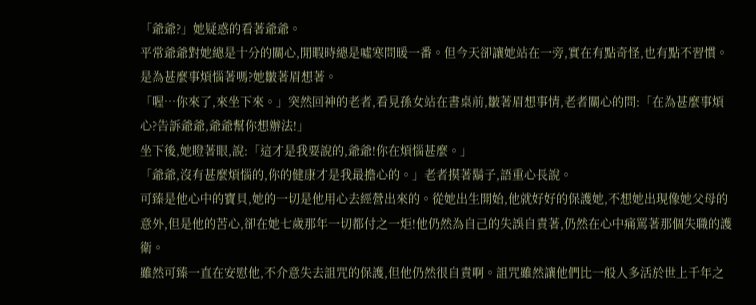「爺爺?」她疑惑的看著爺爺。
平常爺爺對她總是十分的關心,閒暇時總是噓寒問暖一番。但今天卻讓她站在一旁,實在有點奇怪,也有點不習慣。
是為甚麼事煩惱著嗎?她皺著眉想著。
「喔…你來了,來坐下來。」突然回神的老者,看見孫女站在書桌前,皺著眉想事情,老者關心的問:「在為甚麼事煩心?告訴爺爺,爺爺幫你想辦法!」
坐下後,她瞪著眼,說:「這才是我要說的,爺爺!你在煩惱甚麼。」
「爺爺,沒有甚麼煩惱的,你的健康才是我最擔心的。」老者摸著鬍子,語重心長說。
可臻是他心中的寶貝,她的一切是他用心去經營出來的。從她出生開始,他就好好的保護她,不想她出現像她父母的意外,但是他的苦心,卻在她七歲那年一切都付之一炬!他仍然為自己的失誤自責著,仍然在心中痛罵著那個失職的護衛。
雖然可臻一直在安慰他,不介意失去詛咒的保護,但他仍然很自責啊。詛咒雖然讓他們比一般人多活於世上千年之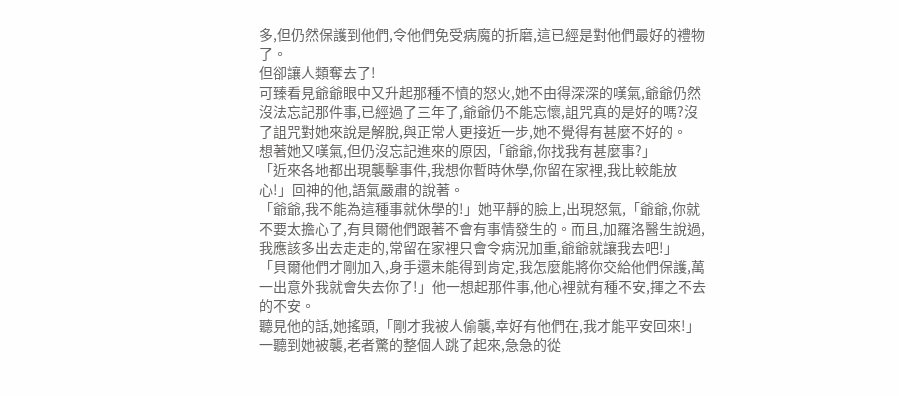多,但仍然保護到他們,令他們免受病魔的折磨,這已經是對他們最好的禮物了。
但卻讓人類奪去了!
可臻看見爺爺眼中又升起那種不憤的怒火,她不由得深深的嘆氣,爺爺仍然沒法忘記那件事,已經過了三年了,爺爺仍不能忘懷,詛咒真的是好的嗎?沒了詛咒對她來說是解脫,與正常人更接近一步,她不覺得有甚麼不好的。
想著她又嘆氣,但仍沒忘記進來的原因,「爺爺,你找我有甚麼事?」
「近來各地都出現襲擊事件,我想你暫時休學,你留在家裡,我比較能放心!」回神的他,語氣嚴肅的說著。
「爺爺,我不能為這種事就休學的!」她平靜的臉上,出現怒氣,「爺爺,你就不要太擔心了,有貝爾他們跟著不會有事情發生的。而且,加羅洛醫生說過,我應該多出去走走的,常留在家裡只會令病況加重,爺爺就讓我去吧!」
「貝爾他們才剛加入,身手還未能得到肯定,我怎麼能將你交給他們保護,萬一出意外我就會失去你了!」他一想起那件事,他心裡就有種不安,揮之不去的不安。
聽見他的話,她搖頭,「剛才我被人偷襲,幸好有他們在,我才能平安回來!」
一聽到她被襲,老者驚的整個人跳了起來,急急的從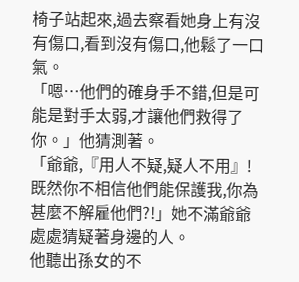椅子站起來,過去察看她身上有沒有傷口,看到沒有傷口,他鬆了一口氣。
「嗯…他們的確身手不錯,但是可能是對手太弱,才讓他們救得了你。」他猜測著。
「爺爺,『用人不疑,疑人不用』!既然你不相信他們能保護我,你為甚麼不解雇他們?!」她不滿爺爺處處猜疑著身邊的人。
他聽出孫女的不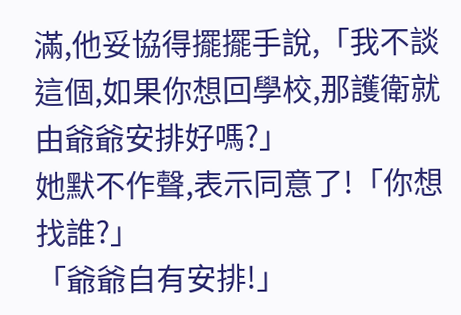滿,他妥協得擺擺手說,「我不談這個,如果你想回學校,那護衛就由爺爺安排好嗎?」
她默不作聲,表示同意了!「你想找誰?」
「爺爺自有安排!」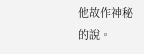他故作神秘的說。